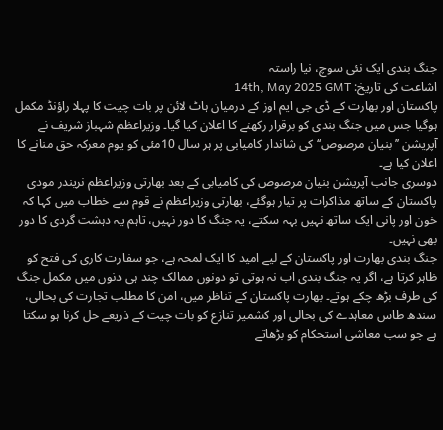جنگ بندی ایک نئی سوچ، نیا راستہ
اشاعت کی تاریخ: 14th, May 2025 GMT
پاکستان اور بھارت کے ڈی جی ایم اوز کے درمیان ہاٹ لائن پر بات چیت کا پہلا راؤنڈ مکمل ہوگیا جس میں جنگ بندی کو برقرار رکھنے کا اعلان کیا گیا۔ وزیراعظم شہباز شریف نے آپریشن ’’ بنیان مرصوص‘‘ کی شاندار کامیابی پر ہر سال 10مئی کو یوم معرکہ حق منانے کا اعلان کیا ہے۔
دوسری جانب آپریشن بنیان مرصوص کی کامیابی کے بعد بھارتی وزیراعظم نریندر مودی پاکستان کے ساتھ مذاکرات پر تیار ہوگئے، بھارتی وزیراعظم نے قوم سے خطاب میں کہا کہ خون اور پانی ایک ساتھ نہیں بہہ سکتے، یہ جنگ کا دور نہیں، تاہم یہ دہشت گردی کا دور بھی نہیں۔
جنگ بندی بھارت اور پاکستان کے لیے امید کا ایک لمحہ ہے، جو سفارت کاری کی فتح کو ظاہر کرتا ہے، اگر یہ جنگ بندی اب نہ ہوتی تو دونوں ممالک چند ہی دنوں میں مکمل جنگ کی طرف بڑھ چکے ہوتے۔ بھارت پاکستان کے تناظر میں، امن کا مطلب تجارت کی بحالی، سندھ طاس معاہدے کی بحالی اور کشمیر تنازع کو بات چیت کے ذریعے حل کرنا ہو سکتا ہے جو سب معاشی استحکام کو بڑھاتے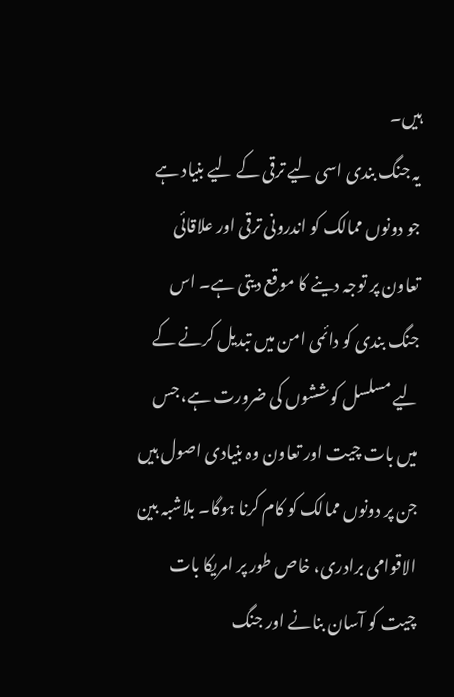ہیں۔
یہ جنگ بندی اسی لیے ترقی کے لیے بنیاد ہے جو دونوں ممالک کو اندرونی ترقی اور علاقائی تعاون پر توجہ دینے کا موقع دیتی ہے۔ اس جنگ بندی کو دائمی امن میں تبدیل کرنے کے لیے مسلسل کوششوں کی ضرورت ہے، جس میں بات چیت اور تعاون وہ بنیادی اصول ہیں جن پر دونوں ممالک کو کام کرنا ہوگا۔ بلاشبہ بین الاقوامی برادری، خاص طور پر امریکا بات چیت کو آسان بنانے اور جنگ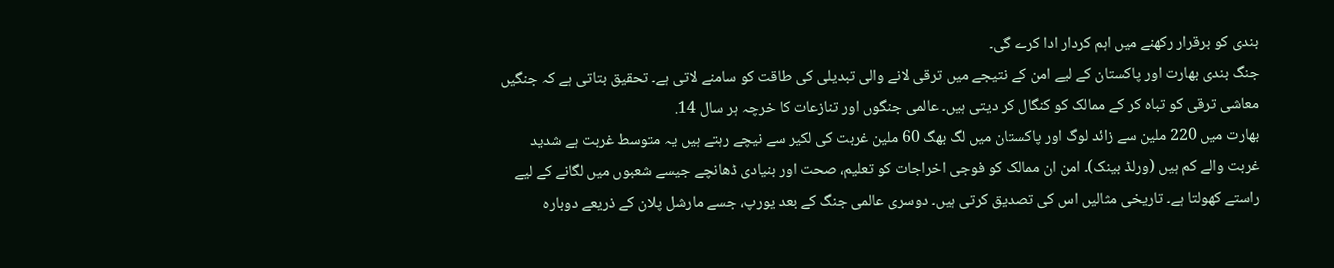بندی کو برقرار رکھنے میں اہم کردار ادا کرے گی۔
جنگ بندی بھارت اور پاکستان کے لیے امن کے نتیجے میں ترقی لانے والی تبدیلی کی طاقت کو سامنے لاتی ہے۔ تحقیق بتاتی ہے کہ جنگیں معاشی ترقی کو تباہ کر کے ممالک کو کنگال کر دیتی ہیں۔ عالمی جنگوں اور تنازعات کا خرچہ ہر سال 14.
بھارت میں 220 ملین سے زائد لوگ اور پاکستان میں لگ بھگ 60 ملین غربت کی لکیر سے نیچے رہتے ہیں یہ متوسط غربت ہے شدید غربت والے کم ہیں (ورلڈ بینک)۔ امن ان ممالک کو فوجی اخراجات کو تعلیم، صحت اور بنیادی ڈھانچے جیسے شعبوں میں لگانے کے لیے راستے کھولتا ہے۔ تاریخی مثالیں اس کی تصدیق کرتی ہیں۔ دوسری عالمی جنگ کے بعد یورپ، جسے مارشل پلان کے ذریعے دوبارہ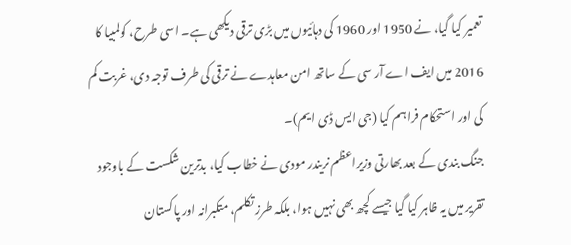تعمیر کیا گیا، نے 1950 اور 1960 کی دہائیوں میں بڑی ترقی دیکھی ہے۔ اسی طرح، کولمبیا کا 2016 میں ایف اے آر سی کے ساتھ امن معاہدے نے ترقی کی طرف توجہ دی، غربت کم کی اور استحکام فراہم کیا (جی ایس ڈی ایم)۔
جنگ بندی کے بعد بھارتی وزیراعظم نریندر مودی نے خطاب کیا، بدترین شکست کے باوجود تقریر میں یہ ظاہر کیا گیا جیسے کچھ بھی نہیں ہوا، بلکہ طرز تکلم، متکبرانہ اور پاکستان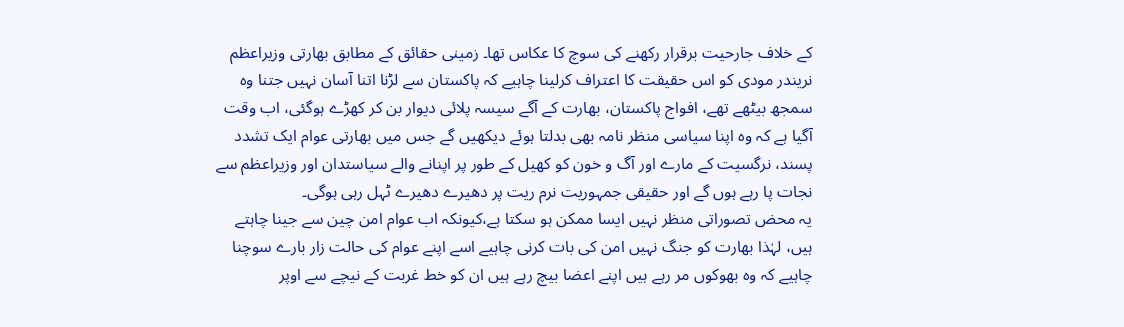کے خلاف جارحیت برقرار رکھنے کی سوچ کا عکاس تھا۔ زمینی حقائق کے مطابق بھارتی وزیراعظم نریندر مودی کو اس حقیقت کا اعتراف کرلینا چاہیے کہ پاکستان سے لڑنا اتنا آسان نہیں جتنا وہ سمجھ بیٹھے تھے، افواج پاکستان، بھارت کے آگے سیسہ پلائی دیوار بن کر کھڑے ہوگئی، اب وقت آگیا ہے کہ وہ اپنا سیاسی منظر نامہ بھی بدلتا ہوئے دیکھیں گے جس میں بھارتی عوام ایک تشدد پسند، نرگسیت کے مارے اور آگ و خون کو کھیل کے طور پر اپنانے والے سیاستدان اور وزیراعظم سے نجات پا رہے ہوں گے اور حقیقی جمہوریت نرم ریت پر دھیرے دھیرے ٹہل رہی ہوگی۔
یہ محض تصوراتی منظر نہیں ایسا ممکن ہو سکتا ہے،کیونکہ اب عوام امن چین سے جینا چاہتے ہیں، لہٰذا بھارت کو جنگ نہیں امن کی بات کرنی چاہیے اسے اپنے عوام کی حالت زار بارے سوچنا چاہیے کہ وہ بھوکوں مر رہے ہیں اپنے اعضا بیچ رہے ہیں ان کو خط غربت کے نیچے سے اوپر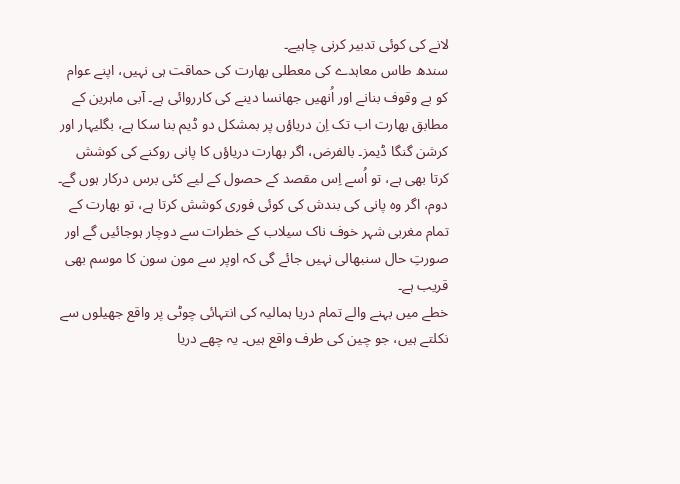لانے کی کوئی تدبیر کرنی چاہیے۔
سندھ طاس معاہدے کی معطلی بھارت کی حماقت ہی نہیں، اپنے عوام کو بے وقوف بنانے اور اُنھیں جھانسا دینے کی کارروائی ہے۔ آبی ماہرین کے مطابق بھارت اب تک اِن دریاؤں پر بمشکل دو ڈیم بنا سکا ہے، بگلیہار اور کرشن گنگا ڈیمز۔ بالفرض، اگر بھارت دریاؤں کا پانی روکنے کی کوشش کرتا بھی ہے، تو اُسے اِس مقصد کے حصول کے لیے کئی برس درکار ہوں گے۔ دوم، اگر وہ پانی کی بندش کی کوئی فوری کوشش کرتا ہے، تو بھارت کے تمام مغربی شہر خوف ناک سیلاب کے خطرات سے دوچار ہوجائیں گے اور صورتِ حال سنبھالی نہیں جائے گی کہ اوپر سے مون سون کا موسم بھی قریب ہے۔
خطے میں بہنے والے تمام دریا ہمالیہ کی انتہائی چوٹی پر واقع جھیلوں سے نکلتے ہیں، جو چین کی طرف واقع ہیں۔ یہ چھے دریا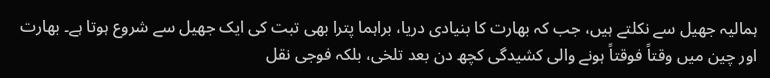ہمالیہ جھیل سے نکلتے ہیں، جب کہ بھارت کا بنیادی دریا، براہما پترا بھی تبت کی ایک جھیل سے شروع ہوتا ہے۔ بھارت اور چین میں وقتاً فوقتاً ہونے والی کشیدگی کچھ دن بعد تلخی، بلکہ فوجی نقل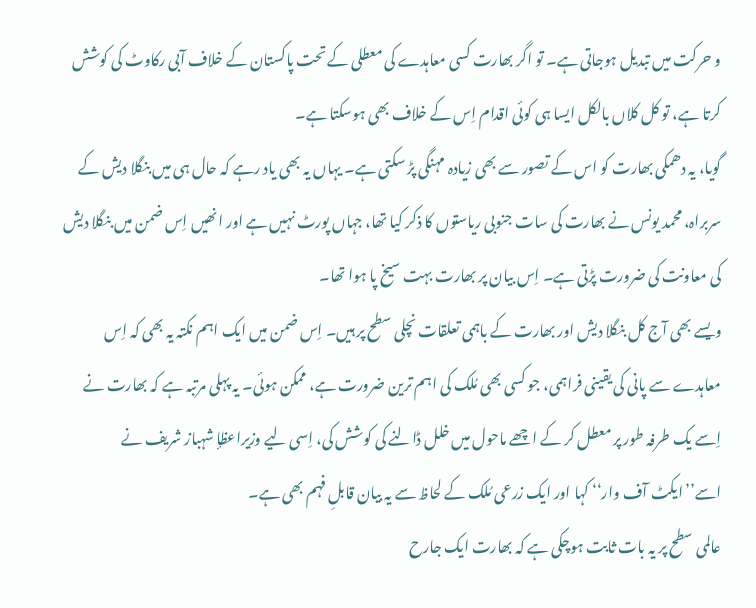و حرکت میں تبدیل ہوجاتی ہے۔ تو اگر بھارت کسی معاہدے کی معطلی کے تحت پاکستان کے خلاف آبی رکاوٹ کی کوشش کرتا ہے، تو کل کلاں بالکل ایسا ہی کوئی اقدام اِس کے خلاف بھی ہوسکتا ہے۔
گویا، یہ دھمکی بھارت کو اس کے تصور سے بھی زیادہ مہنگی پڑ سکتی ہے۔ یہاں یہ بھی یاد رہے کہ حال ہی میں بنگلا دیش کے سربراہ، محمد یونس نے بھارت کی سات جنوبی ریاستوں کا ذکر کیا تھا، جہاں پورٹ نہیں ہے اور انھیں اِس ضمن میں بنگلا دیش کی معاونت کی ضرورت پڑتی ہے۔ اِس بیان پر بھارت بہت سیخ پا ہوا تھا۔
ویسے بھی آج کل بنگلا دیش اور بھارت کے باہمی تعلقات نچلی سطح پر ہیں۔ اِس ضمن میں ایک اہم نکتہ یہ بھی کہ اِس معاہدے سے پانی کی یقینی فراہمی، جو کسی بھی مُلک کی اہم ترین ضرورت ہے، ممکن ہوئی۔ یہ پہلی مرتبہ ہے کہ بھارت نے اِسے یک طرفہ طور پر معطل کر کے اچھے ماحول میں خلل ڈالنے کی کوشش کی، اِسی لیے وزیراعظإ شہباز شریف نے اسے’’ایکٹ آف وار‘‘ کہا اور ایک زرعی مُلک کے لحاظ سے یہ بیان قابلِ فہم بھی ہے۔
عالمی سطح پر یہ بات ثابت ہوچکی ہے کہ بھارت ایک جارح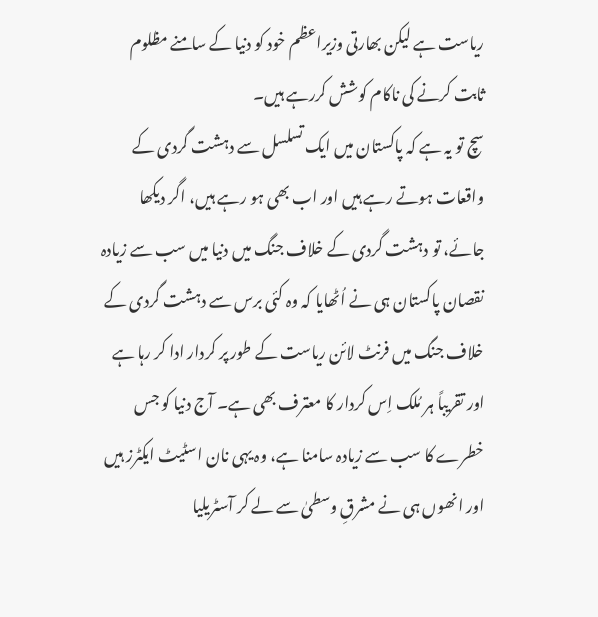ریاست ہے لیکن بھارتی وزیراعظم خود کو دنیا کے سامنے مظلوم ثابت کرنے کی ناکام کوشش کررہے ہیں۔
سچ تو یہ ہے کہ پاکستان میں ایک تسلسل سے دہشت گردی کے واقعات ہوتے رہے ہیں اور اب بھی ہو رہے ہیں، اگر دیکھا جائے، تو دہشت گردی کے خلاف جنگ میں دنیا میں سب سے زیادہ نقصان پاکستان ہی نے اُٹھایا کہ وہ کئی برس سے دہشت گردی کے خلاف جنگ میں فرنٹ لائن ریاست کے طور پر کردار ادا کر رہا ہے اور تقریباً ہر مُلک اِس کردار کا معترف بھی ہے۔ آج دنیا کو جس خطرے کا سب سے زیادہ سامنا ہے، وہ یہی نان اسٹیٹ ایکٹرز ہیں اور انھوں ہی نے مشرقِ وسطیٰ سے لے کر آسٹریلیا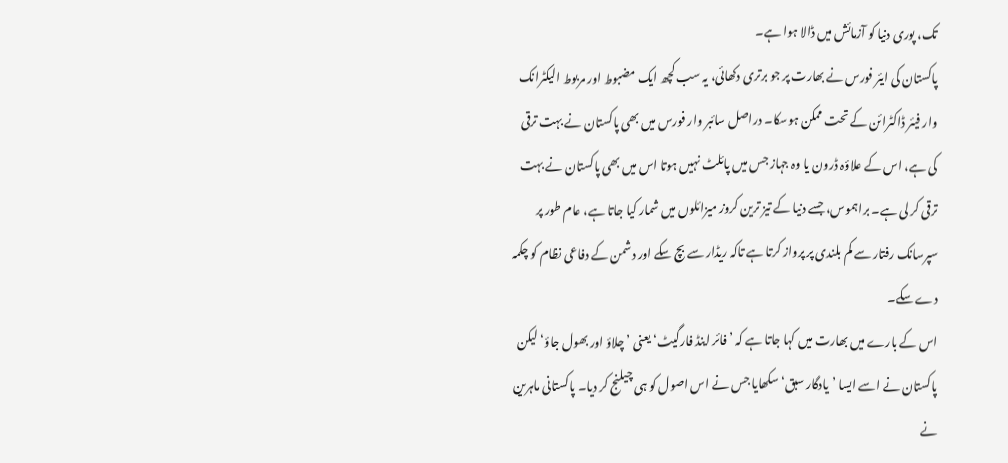تک، پوری دنیا کو آزمائش میں ڈالا ہوا ہے۔
پاکستان کی ایئر فورس نے بھارت پر جو برتری دکھائی، یہ سب کچھ ایک مضبوط اور مربوط الیکٹرانک وار فیئر ڈاکٹرائن کے تحت ممکن ہوسکا۔ دراصل سائبر وار فورس میں بھی پاکستان نے بہت ترقی کی ہے، اس کے علاؤہ ڈرون یا وہ جہاز جس میں پائلٹ نہیں ہوتا اس میں بھی پاکستان نے بہت ترقی کر لی ہے۔ براہموس، جسے دنیا کے تیز ترین کروز میزائلوں میں شمار کیا جاتا ہے، عام طور پر سپرسانک رفتار سے کم بلندی پر پرواز کرتا ہے تاکہ ریڈار سے بچ سکے اور دشمن کے دفاعی نظام کو چکمہ دے سکے۔
اس کے بارے میں بھارت میں کہا جاتا ہے کہ ’فائر اینڈ فارگیٹ‘ یعنی ’چلاؤ اور بھول جاؤ‘ لیکن پاکستان نے اسے ایسا ’یادگار سبق‘ سکھایا جس نے اس اصول کو ہی چیلنج کر دیا۔ پاکستانی ماہرین نے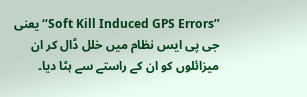’’Soft Kill Induced GPS Errors‘‘ یعنی جی پی ایس نظام میں خلل ڈال کر ان میزائلوں کو ان کے راستے سے ہٹا دیا۔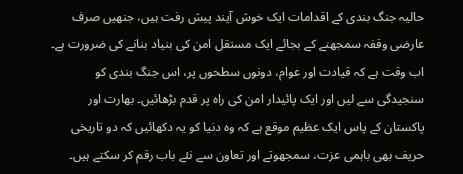حالیہ جنگ بندی کے اقدامات ایک خوش آیند پیش رفت ہیں، جنھیں صرف عارضی وقفہ سمجھنے کے بجائے ایک مستقل امن کی بنیاد بنانے کی ضرورت ہے۔ اب وقت ہے کہ قیادت اور عوام، دونوں سطحوں پر، اس جنگ بندی کو سنجیدگی سے لیں اور ایک پائیدار امن کی راہ پر قدم بڑھائیں۔ بھارت اور پاکستان کے پاس ایک عظیم موقع ہے کہ وہ دنیا کو یہ دکھائیں کہ دو تاریخی حریف بھی باہمی عزت، سمجھوتے اور تعاون سے نئے باب رقم کر سکتے ہیں۔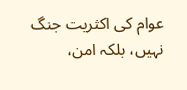عوام کی اکثریت جنگ نہیں، بلکہ امن،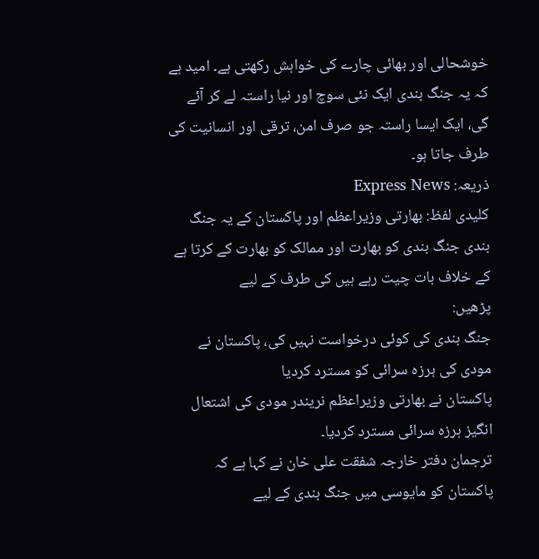خوشحالی اور بھائی چارے کی خواہش رکھتی ہے۔ امید ہے کہ یہ جنگ بندی ایک نئی سوچ اور نیا راستہ لے کر آئے گی، ایک ایسا راستہ جو صرف امن، ترقی اور انسانیت کی طرف جاتا ہو۔
ذریعہ: Express News
کلیدی لفظ: بھارتی وزیراعظم اور پاکستان کے یہ جنگ بندی جنگ بندی کو بھارت اور ممالک کو بھارت کے کرتا ہے کے خلاف بات چیت رہے ہیں کی طرف کے لیے
پڑھیں:
جنگ بندی کی کوئی درخواست نہیں کی، پاکستان نے مودی کی ہرزہ سرائی کو مسترد کردیا
پاکستان نے بھارتی وزیراعظم نریندر مودی کی اشتعال انگیز ہرزہ سرائی مسترد کردیا۔
ترجمان دفتر خارجہ شفقت علی خان نے کہا ہے کہ پاکستان کو مایوسی میں جنگ بندی کے لیے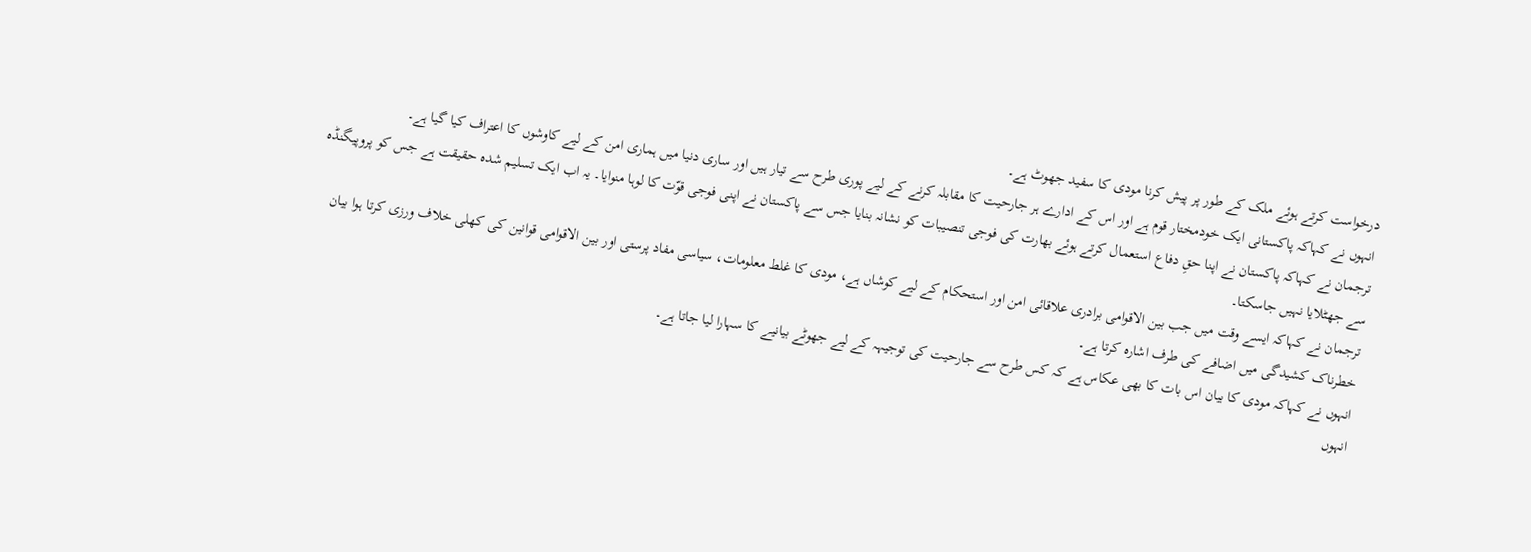درخواست کرتے ہوئے ملک کے طور پر پیش کرنا مودی کا سفید جھوٹ ہے۔
انہوں نے کہاکہ پاکستانی ایک خودمختار قوم ہے اور اس کے ادارے ہر جارحیت کا مقابلہ کرنے کے لیے پوری طرح سے تیار ہیں اور ساری دنیا میں ہماری امن کے لیے کاوشوں کا اعتراف کیا گیا ہے۔
ترجمان نے کہاکہ پاکستان نے اپنا حقِ دفاع استعمال کرتے ہوئے بھارت کی فوجی تنصیبات کو نشانہ بنایا جس سے پاکستان نے اپنی فوجی قوّت کا لوہا منوایا۔ یہ اب ایک تسلیم شدہ حقیقت ہے جس کو پروپیگنڈہ سے جھٹلایا نہیں جاسکتا۔
ترجمان نے کہاکہ ایسے وقت میں جب بین الاقوامی برادری علاقائی امن اور استحکام کے لیے کوشاں ہے، مودی کا غلط معلومات، سیاسی مفاد پرستی اور بین الاقوامی قوانین کی کھلی خلاف ورزی کرتا ہوا بیان خطرناک کشیدگی میں اضافے کی طرف اشارہ کرتا ہے۔
انہوں نے کہاکہ مودی کا بیان اس بات کا بھی عکاس ہے کہ کس طرح سے جارحیت کی توجیہہ کے لیے جھوٹے بیانیے کا سہارا لیا جاتا ہے۔
انہوں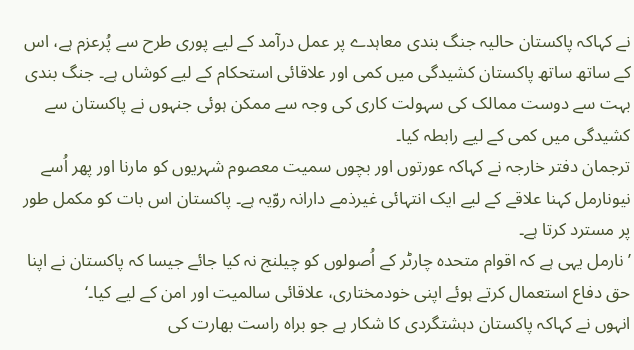نے کہاکہ پاکستان حالیہ جنگ بندی معاہدے پر عمل درآمد کے لیے پوری طرح سے پُرعزم ہے، اس کے ساتھ ساتھ پاکستان کشیدگی میں کمی اور علاقائی استحکام کے لیے کوشاں ہے۔ جنگ بندی بہت سے دوست ممالک کی سہولت کاری کی وجہ سے ممکن ہوئی جنہوں نے پاکستان سے کشیدگی میں کمی کے لیے رابطہ کیا۔
ترجمان دفتر خارجہ نے کہاکہ عورتوں اور بچوں سمیت معصوم شہریوں کو مارنا اور پھر اُسے نیونارمل کہنا علاقے کے لیے ایک انتہائی غیرذمے دارانہ روّیہ ہے۔ پاکستان اس بات کو مکمل طور پر مسترد کرتا ہے۔
’نارمل یہی ہے کہ اقوام متحدہ چارٹر کے اُصولوں کو چیلنج نہ کیا جائے جیسا کہ پاکستان نے اپنا حق دفاع استعمال کرتے ہوئے اپنی خودمختاری، علاقائی سالمیت اور امن کے لیے کیا۔‘
انہوں نے کہاکہ پاکستان دہشتگردی کا شکار ہے جو براہ راست بھارت کی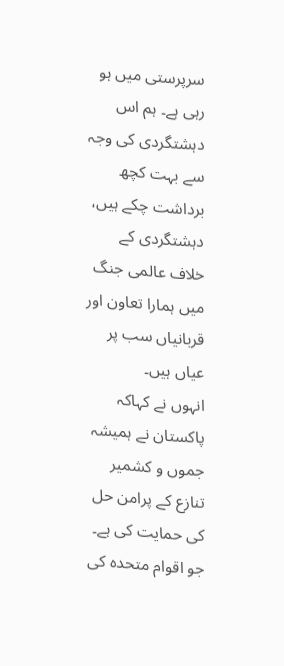سرپرستی میں ہو رہی ہے۔ ہم اس دہشتگردی کی وجہ سے بہت کچھ برداشت چکے ہیں، دہشتگردی کے خلاف عالمی جنگ میں ہمارا تعاون اور قربانیاں سب پر عیاں ہیں۔
انہوں نے کہاکہ پاکستان نے ہمیشہ جموں و کشمیر تنازع کے پرامن حل کی حمایت کی ہے۔ جو اقوام متحدہ کی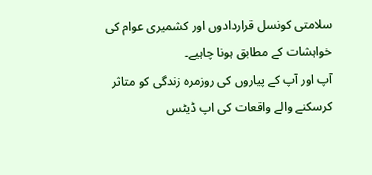سلامتی کونسل قراردادوں اور کشمیری عوام کی خواہشات کے مطابق ہونا چاہیے۔
آپ اور آپ کے پیاروں کی روزمرہ زندگی کو متاثر کرسکنے والے واقعات کی اپ ڈیٹس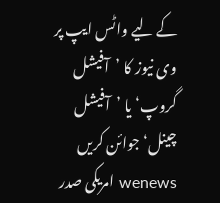کے لیے واٹس ایپ پر وی نیوز کا ’آفیشل گروپ‘ یا ’آفیشل چینل‘ جوائن کریں
wenews امریکی صدر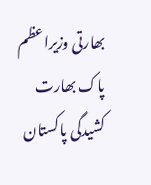بھارتی وزیراعظم پاک بھارت کشیدگی پاکستان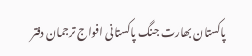پاکستان بھارت جنگ پاکستانی افواج ترجمان دفتر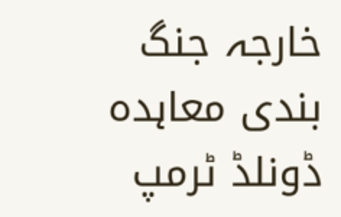خارجہ جنگ بندی معاہدہ ڈونلڈ ٹرمپ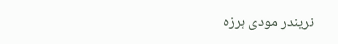نریندر مودی ہرزہ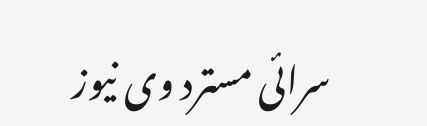سرائی مسترد وی نیوز